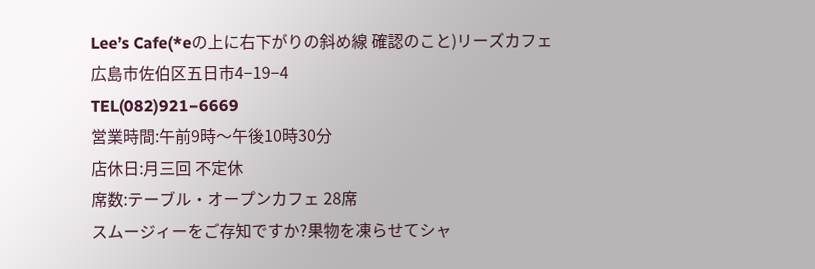Lee’s Cafe(*eの上に右下がりの斜め線 確認のこと)リーズカフェ
広島市佐伯区五日市4−19−4
TEL(082)921−6669
営業時間:午前9時〜午後10時30分
店休日:月三回 不定休
席数:テーブル・オープンカフェ 28席
スムージィーをご存知ですか?果物を凍らせてシャ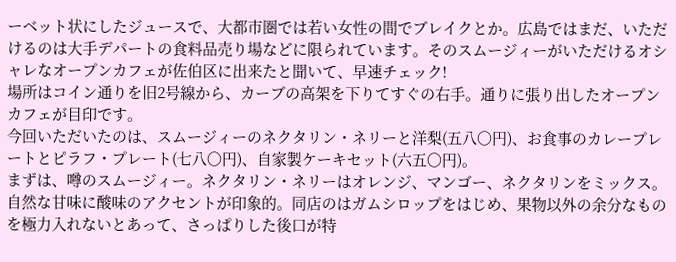ーベット状にしたジュースで、大都市圏では若い女性の間でブレイクとか。広島ではまだ、いただけるのは大手デパートの食料品売り場などに限られています。そのスムージィーがいただけるオシャレなオープンカフェが佐伯区に出来たと聞いて、早速チェック!
場所はコイン通りを旧2号線から、カーブの高架を下りてすぐの右手。通りに張り出したオープンカフェが目印です。
今回いただいたのは、スムージィーのネクタリン・ネリーと洋梨(五八〇円)、お食事のカレープレートとピラフ・プレート(七八〇円)、自家製ケーキセット(六五〇円)。
まずは、噂のスムージィー。ネクタリン・ネリーはオレンジ、マンゴー、ネクタリンをミックス。自然な甘味に酸味のアクセントが印象的。同店のはガムシロップをはじめ、果物以外の余分なものを極力入れないとあって、さっぱりした後口が特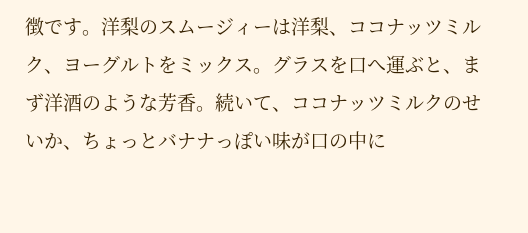徴です。洋梨のスムージィーは洋梨、ココナッツミルク、ヨーグルトをミックス。グラスを口へ運ぶと、まず洋酒のような芳香。続いて、ココナッツミルクのせいか、ちょっとバナナっぽい味が口の中に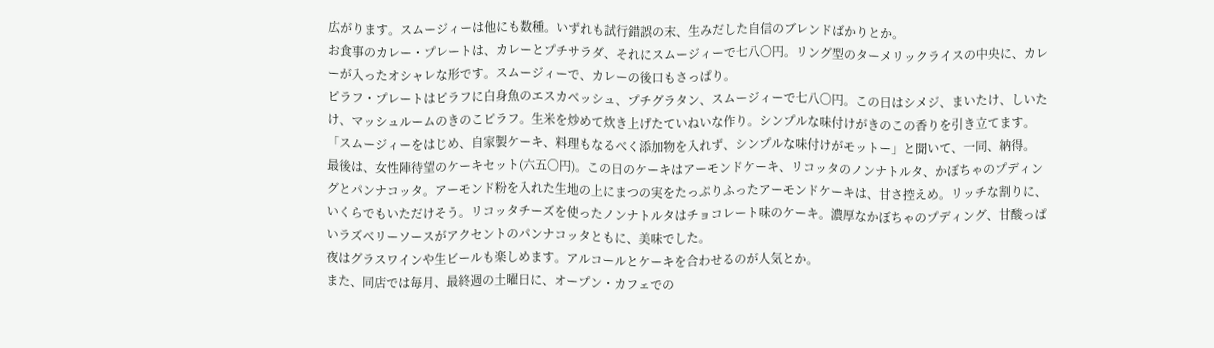広がります。スムージィーは他にも数種。いずれも試行錯誤の末、生みだした自信のブレンドばかりとか。
お食事のカレー・プレートは、カレーとプチサラダ、それにスムージィーで七八〇円。リング型のターメリックライスの中央に、カレーが入ったオシャレな形です。スムージィーで、カレーの後口もさっぱり。
ピラフ・プレートはピラフに白身魚のエスカベッシュ、プチグラタン、スムージィーで七八〇円。この日はシメジ、まいたけ、しいたけ、マッシュルームのきのこピラフ。生米を炒めて炊き上げたていねいな作り。シンプルな味付けがきのこの香りを引き立てます。「スムージィーをはじめ、自家製ケーキ、料理もなるべく添加物を入れず、シンプルな味付けがモットー」と聞いて、一同、納得。
最後は、女性陣待望のケーキセット(六五〇円)。この日のケーキはアーモンドケーキ、リコッタのノンナトルタ、かぼちゃのプディングとパンナコッタ。アーモンド粉を入れた生地の上にまつの実をたっぷりふったアーモンドケーキは、甘さ控えめ。リッチな割りに、いくらでもいただけそう。リコッタチーズを使ったノンナトルタはチョコレート味のケーキ。濃厚なかぼちゃのプディング、甘酸っぱいラズベリーソースがアクセントのパンナコッタともに、美味でした。
夜はグラスワインや生ビールも楽しめます。アルコールとケーキを合わせるのが人気とか。
また、同店では毎月、最終週の土曜日に、オープン・カフェでの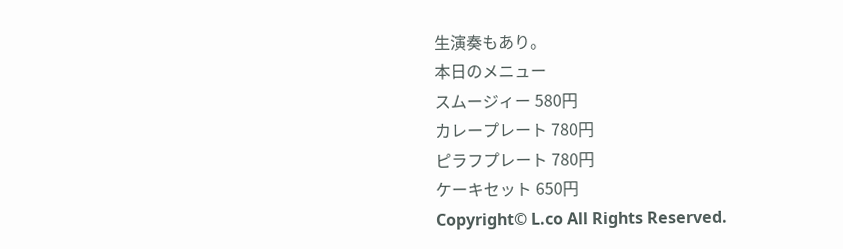生演奏もあり。
本日のメニュー
スムージィー 580円
カレープレート 780円
ピラフプレート 780円
ケーキセット 650円
Copyright© L.co All Rights Reserved.